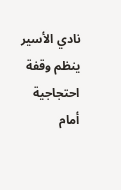نادي الأسير ينظم وقفة احتجاجية أمام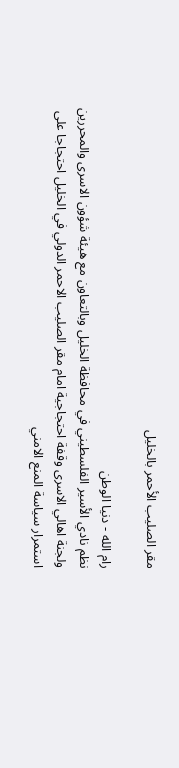مقر الصليب الأحمر بالخليل

رام الله - دنيا الوطن
نظم نادي الأسير الفلسطيني في محافظة الخليل وبالتعاون مع هيئة شؤون الاسرى والمحررين ولجنة اهالي الاسرى وقفة احتجاجية امام مقر الصليب الاحمر الدولي في الخليل احتجاجا على استمرار سياسة المنع الامني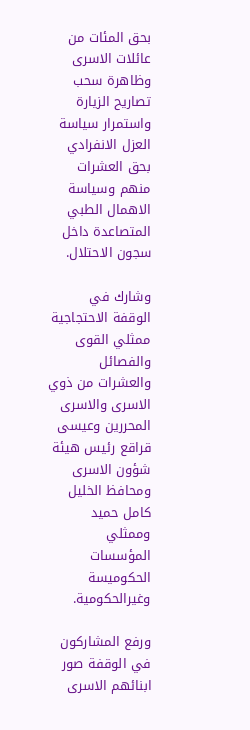بحق المئات من عائلات الاسرى وظاهرة سحب تصاريح الزيارة واستمرار سياسة العزل الانفرادي بحق العشرات منهم وسياسة الاهمال الطبي المتصاعدة داخل سجون الاحتلال.

وشارك في الوقفة الاحتجاجية ممثلي القوى والفصائل والعشرات من ذوي الاسرى والاسرى المحررين وعيسى قراقع رئيس هيئة شؤون الاسرى ومحافظ الخليل كامل حميد وممثلي المؤسسات الحكوميسة وغيرالحكومية.

ورفع المشاركون في الوقفة صور ابنائهم الاسرى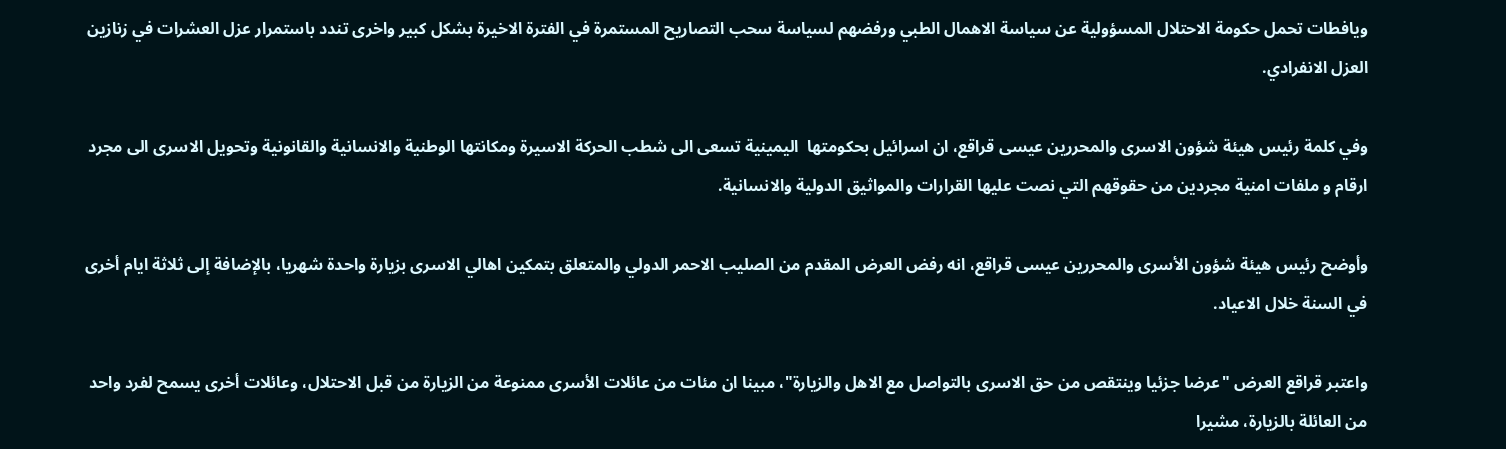ويافطات تحمل حكومة الاحتلال المسؤولية عن سياسة الاهمال الطبي ورفضهم لسياسة سحب التصاريح المستمرة في الفترة الاخيرة بشكل كبير واخرى تندد باستمرار عزل العشرات في زنازين العزل الانفرادي.

وفي كلمة رئيس هيئة شؤون الاسرى والمحررين عيسى قراقع، ان اسرائيل بحكومتها  اليمينية تسعى الى شطب الحركة الاسيرة ومكانتها الوطنية والانسانية والقانونية وتحويل الاسرى الى مجرد ارقام و ملفات امنية مجردين من حقوقهم التي نصت عليها القرارات والمواثيق الدولية والانسانية.

وأوضح رئيس هيئة شؤون الأسرى والمحررين عيسى قراقع، انه رفض العرض المقدم من الصليب الاحمر الدولي والمتعلق بتمكين اهالي الاسرى بزيارة واحدة شهريا، بالإضافة إلى ثلاثة ايام أخرى في السنة خلال الاعياد.

واعتبر قراقع العرض "عرضا جزئيا وينتقص من حق الاسرى بالتواصل مع الاهل والزيارة"، مبينا ان مئات من عائلات الأسرى ممنوعة من الزيارة من قبل الاحتلال، وعائلات أخرى يسمح لفرد واحد من العائلة بالزيارة، مشيرا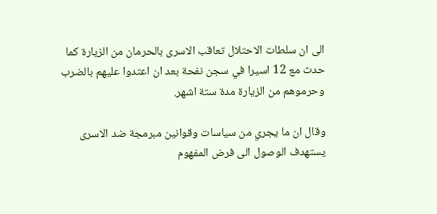الى ان سلطات الاحتلال تعاقب الاسرى بالحرمان من الزيارة كما حدث مع 12 اسيرا في سجن نفحة بعد ان اعتدوا عليهم بالضرب وحرموهم من الزيارة مدة ستة اشهر.

وقال ان ما يجري من سياسات وقوانين مبرمجة ضد الاسرى يستهدف الوصول الى فرض المفهوم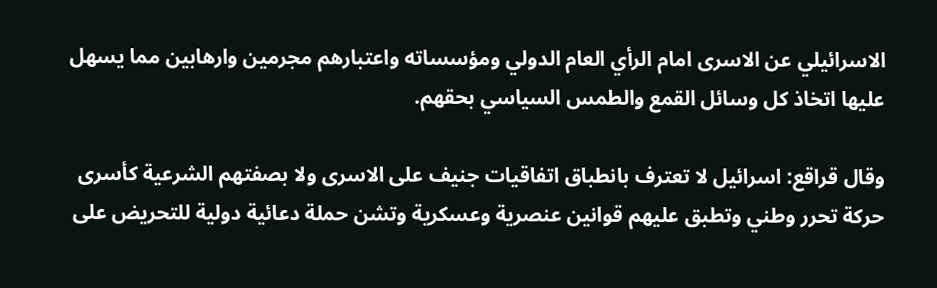الاسرائيلي عن الاسرى امام الرأي العام الدولي ومؤسساته واعتبارهم مجرمين وارهابين مما يسهل عليها اتخاذ كل وسائل القمع والطمس السياسي بحقهم.

وقال قراقع: اسرائيل لا تعترف بانطباق اتفاقيات جنيف على الاسرى ولا بصفتهم الشرعية كأسرى حركة تحرر وطني وتطبق عليهم قوانين عنصرية وعسكرية وتشن حملة دعائية دولية للتحريض على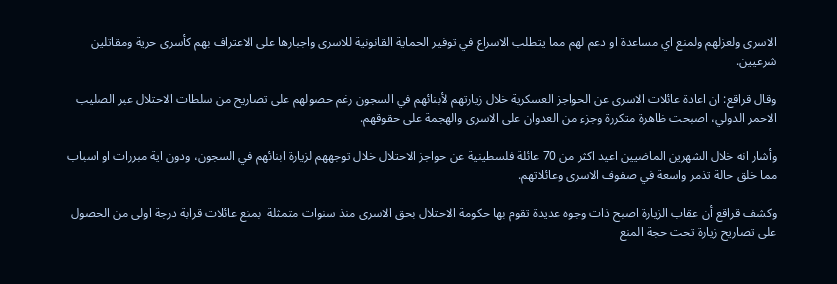الاسرى ولعزلهم ولمنع اي مساعدة او دعم لهم مما يتطلب الاسراع في توفير الحماية القانونية للاسرى واجبارها على الاعتراف بهم كأسرى حرية ومقاتلين شرعيين.

وقال قراقع: ان اعادة عائلات الاسرى عن الحواجز العسكرية خلال زيارتهم لأبنائهم في السجون رغم حصولهم على تصاريح من سلطات الاحتلال عبر الصليب الاحمر الدولي، اصبحت ظاهرة متكررة وجزء من العدوان على الاسرى والهجمة على حقوقهم.

وأشار انه خلال الشهرين الماضيين اعيد اكثر من 70 عائلة فلسطينية عن حواجز الاحتلال خلال توجههم لزيارة ابنائهم في السجون، ودون اية مبررات او اسباب مما خلق حالة تذمر واسعة في صفوف الاسرى وعائلاتهم.

وكشف قراقع أن عقاب الزيارة اصبح ذات وجوه عديدة تقوم بها حكومة الاحتلال بحق الاسرى منذ سنوات متمثلة  بمنع عائلات قرابة درجة اولى من الحصول على تصاريح زيارة تحت حجة المنع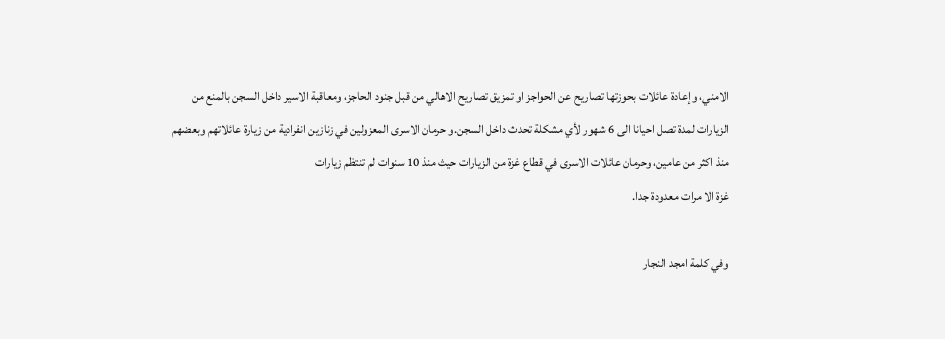الامني، وإعادة عائلات بحوزتها تصاريح عن الحواجز او تمزيق تصاريح الاهالي من قبل جنود الحاجز، ومعاقبة الاسير داخل السجن بالمنع من الزيارات لمدة تصل احيانا الى 6 شهور لأي مشكلة تحدث داخل السجن.و حرمان الاسرى المعزولين في زنازين انفرادية من زيارة عائلاتهم وبعضهم منذ اكثر من عامين، وحرمان عائلات الاسرى في قطاع غزة من الزيارات حيث منذ 10 سنوات لم تنتظم زيارات
غزة الا مرات معدودة جدا.

وفي كلمة امجد النجار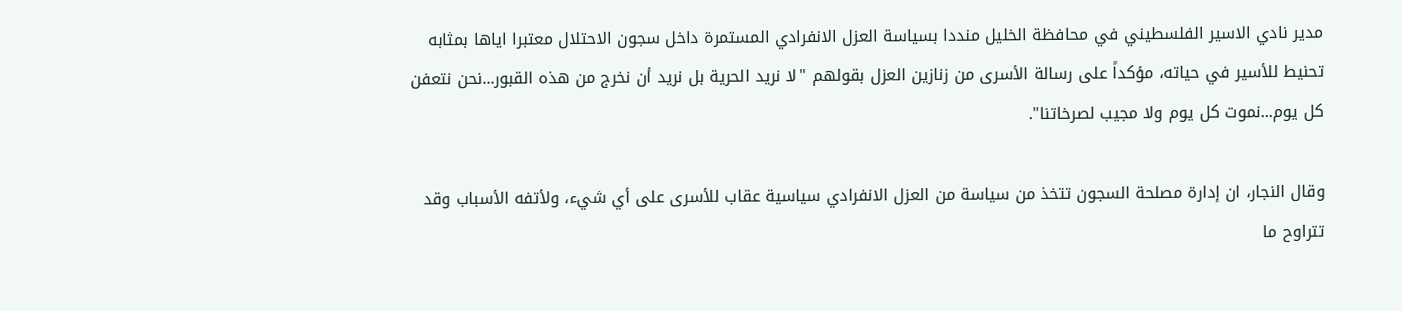مدير نادي الاسير الفلسطيني في محافظة الخليل منددا بسياسة العزل الانفرادي المستمرة داخل سجون الاحتلال معتبرا اياها بمثابه تحنيط للأسير في حياته، مؤكداً على رسالة الأسرى من زنازين العزل بقولهم "لا نريد الحرية بل نريد أن نخرج من هذه القبور...نحن نتعفن كل يوم...نموت كل يوم ولا مجيب لصرخاتنا".

وقال النجار، ان إدارة مصلحة السجون تتخذ من سياسة من العزل الانفرادي سياسية عقاب للأسرى على أي شيء، ولأتفه الأسباب وقد تتراوح ما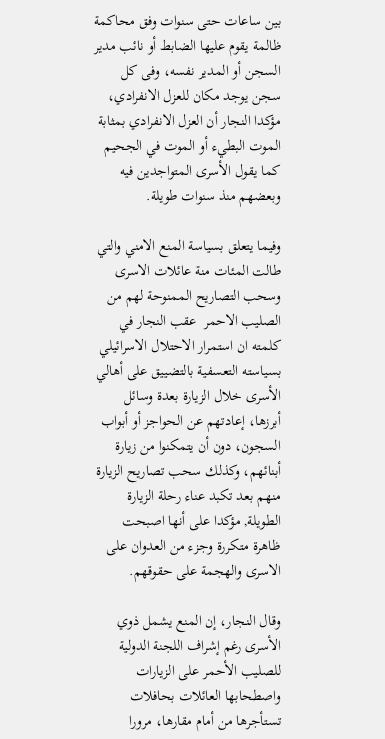بين ساعات حتى سنوات وفق محاكمة ظالمة يقوم عليها الضابط أو نائب مدير السجن أو المدير نفسه، وفى كل سجن يوجد مكان للعزل الانفرادي، مؤكدا النجار أن العزل الانفرادي بمثابة الموت البطيء أو الموت في الجحيم كما يقول الأسرى المتواجدين فيه وبعضهم منذ سنوات طويلة.

وفيما يتعلق بسياسة المنع الامني والتي طالت المئات منة عائلات الاسرى وسحب التصاريح الممنوحة لهم من الصليب الاحمر  عقب النجار في كلمته ان استمرار الاحتلال الاسرائيلي بسياسته التعسفية بالتضييق على أهالي الأسرى خلال الزيارة بعدة وسائل أبرزها، إعادتهم عن الحواجز أو أبواب السجون، دون أن يتمكنوا من زيارة أبنائهم، وكذلك سحب تصاريح الزيارة منهم بعد تكبد عناء رحلة الزيارة الطويلة, مؤكدا على أنها اصبحت ظاهرة متكررة وجزء من العدوان على الاسرى والهجمة على حقوقهم.

وقال النجار، إن المنع يشمل ذوي الأسرى رغم إشراف اللجنة الدولية للصليب الأحمر على الزيارات واصطحابها العائلات بحافلات تستأجرها من أمام مقارها، مرورا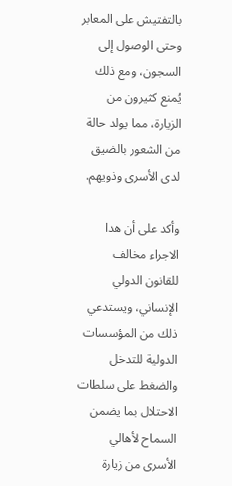بالتفتيش على المعابر وحتى الوصول إلى السجون، ومع ذلك يُمنع كثيرون من الزيارة، مما يولد حالة من الشعور بالضيق لدى الأسرى وذويهم.

وأكد على أن هدا الاجراء مخالف للقانون الدولي الإنساني، ويستدعي ذلك من المؤسسات الدولية للتدخل والضغط على سلطات الاحتلال بما يضمن السماح لأهالي الأسرى من زيارة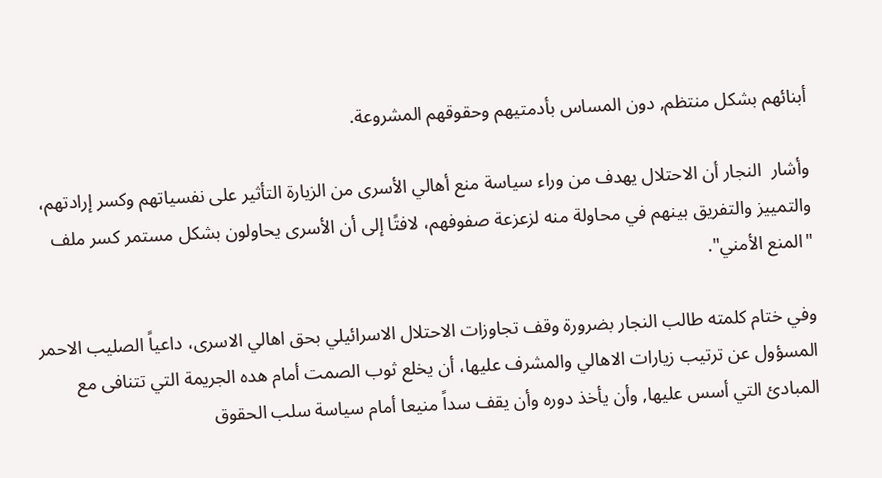أبنائهم بشكل منتظم, دون المساس بأدمتيهم وحقوقهم المشروعة.

وأشار  النجار أن الاحتلال يهدف من وراء سياسة منع أهالي الأسرى من الزيارة التأثير على نفسياتهم وكسر إرادتهم، والتمييز والتفريق بينهم في محاولة منه لزعزعة صفوفهم، لافتًا إلى أن الأسرى يحاولون بشكل مستمر كسر ملف "المنع الأمني".

وفي ختام كلمته طالب النجار بضرورة وقف تجاوزات الاحتلال الاسرائيلي بحق اهالي الاسرى، داعياً الصليب الاحمر المسؤول عن ترتيب زيارات الاهالي والمشرف عليها، أن يخلع ثوب الصمت أمام هده الجريمة التي تتنافى مع المبادئ التي أسس عليها, وأن يأخذ دوره وأن يقف سداً منيعا أمام سياسة سلب الحقوق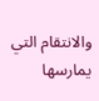والانتقام التي يمارسها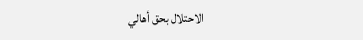الاحتلال بحق أهالي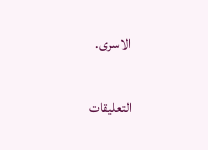الاسرى.

التعليقات